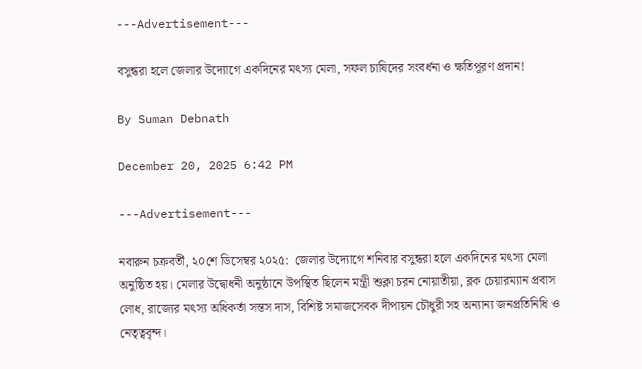---Advertisement---

বসুন্ধরা হলে জেলার উদ্যোগে একদিনের মৎস্য মেলা, সফল চাষিদের সংবর্ধনা ও ক্ষতিপূরণ প্রদান!

By Suman Debnath

December 20, 2025 6:42 PM

---Advertisement---

নবারুন চক্রবর্তী, ২০শে ডিসেম্বর ২০২৫:  জেলার উদ্যোগে শনিবার বসুন্ধরা হলে একদিনের মৎস্য মেলা অনুষ্ঠিত হয়। মেলার উদ্বোধনী অনুষ্ঠানে উপস্থিত ছিলেন মন্ত্রী শুক্লা চরন নোয়াতীয়া, ব্লক চেয়ারম্যান প্রবাস লোধ, রাজ্যের মৎস্য অধিকর্তা সন্তস দাস, বিশিষ্ট সমাজসেবক দীপায়ন চৌধুরী সহ অন্যান্য জনপ্রতিনিধি ও নেতৃত্ববৃন্দ।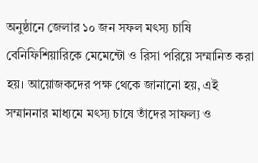অনুষ্ঠানে জেলার ১০ জন সফল মৎস্য চাষি বেনিফিশিয়ারিকে মেমেন্টো ও রিসা পরিয়ে সম্মানিত করা হয়। আয়োজকদের পক্ষ থেকে জানানো হয়, এই সম্মাননার মাধ্যমে মৎস্য চাষে তাঁদের সাফল্য ও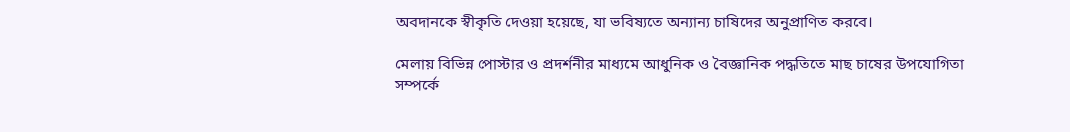অবদানকে স্বীকৃতি দেওয়া হয়েছে, যা ভবিষ্যতে অন্যান্য চাষিদের অনুপ্রাণিত করবে।

মেলায় বিভিন্ন পোস্টার ও প্রদর্শনীর মাধ্যমে আধুনিক ও বৈজ্ঞানিক পদ্ধতিতে মাছ চাষের উপযোগিতা সম্পর্কে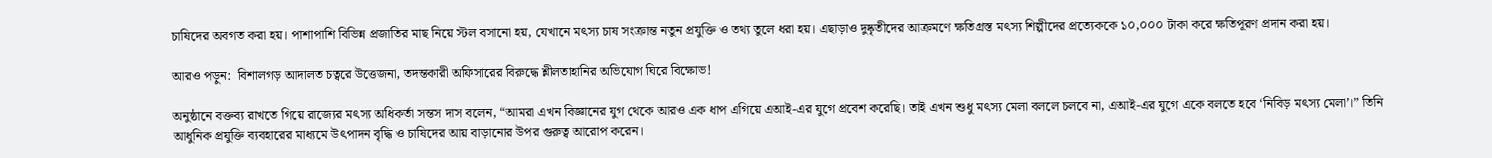চাষিদের অবগত করা হয়। পাশাপাশি বিভিন্ন প্রজাতির মাছ নিয়ে স্টল বসানো হয়, যেখানে মৎস্য চাষ সংক্রান্ত নতুন প্রযুক্তি ও তথ্য তুলে ধরা হয়। এছাড়াও দুষ্কৃতীদের আক্রমণে ক্ষতিগ্রস্ত মৎস্য শিল্পীদের প্রত্যেককে ১০,০০০ টাকা করে ক্ষতিপূরণ প্রদান করা হয়।

আরও পড়ুন:  বিশালগড় আদালত চত্বরে উত্তেজনা, তদন্তকারী অফিসারের বিরুদ্ধে শ্লীলতাহানির অভিযোগ ঘিরে বিক্ষোভ!

অনুষ্ঠানে বক্তব্য রাখতে গিয়ে রাজ্যের মৎস্য অধিকর্তা সন্তস দাস বলেন, “আমরা এখন বিজ্ঞানের যুগ থেকে আরও এক ধাপ এগিয়ে এআই-এর যুগে প্রবেশ করেছি। তাই এখন শুধু মৎস্য মেলা বললে চলবে না, এআই-এর যুগে একে বলতে হবে ‘নিবিড় মৎস্য মেলা’।” তিনি আধুনিক প্রযুক্তি ব্যবহারের মাধ্যমে উৎপাদন বৃদ্ধি ও চাষিদের আয় বাড়ানোর উপর গুরুত্ব আরোপ করেন।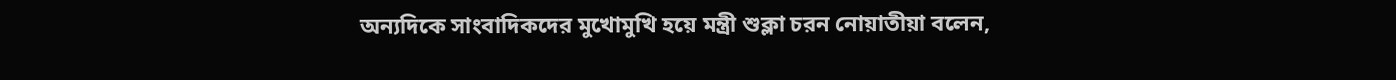অন্যদিকে সাংবাদিকদের মুখোমুখি হয়ে মন্ত্রী শুক্লা চরন নোয়াতীয়া বলেন,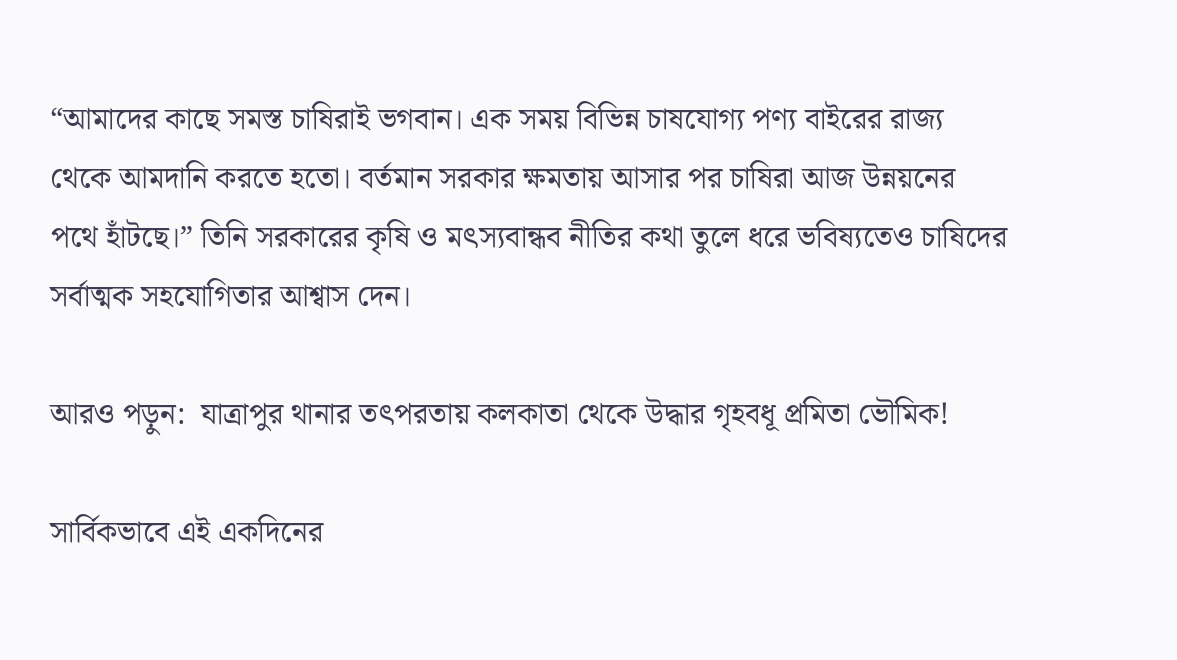“আমাদের কাছে সমস্ত চাষিরাই ভগবান। এক সময় বিভিন্ন চাষযোগ্য পণ্য বাইরের রাজ্য থেকে আমদানি করতে হতো। বর্তমান সরকার ক্ষমতায় আসার পর চাষিরা আজ উন্নয়নের পথে হাঁটছে।” তিনি সরকারের কৃষি ও মৎস্যবান্ধব নীতির কথা তুলে ধরে ভবিষ্যতেও চাষিদের সর্বাত্মক সহযোগিতার আশ্বাস দেন।

আরও পড়ুন:  যাত্রাপুর থানার তৎপরতায় কলকাতা থেকে উদ্ধার গৃহবধূ প্রমিতা ভৌমিক!

সার্বিকভাবে এই একদিনের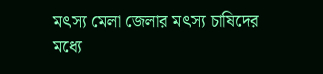মৎস্য মেলা জেলার মৎস্য চাষিদের মধ্যে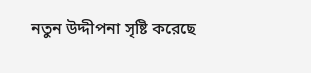নতুন উদ্দীপনা সৃষ্টি করেছে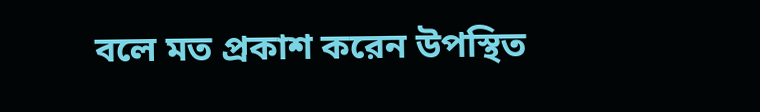বলে মত প্রকাশ করেন উপস্থিত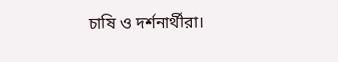চাষি ও দর্শনার্থীরা।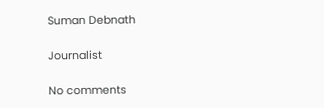Suman Debnath

Journalist

No comments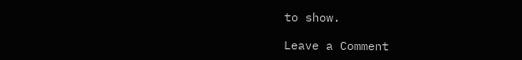to show.

Leave a Comment